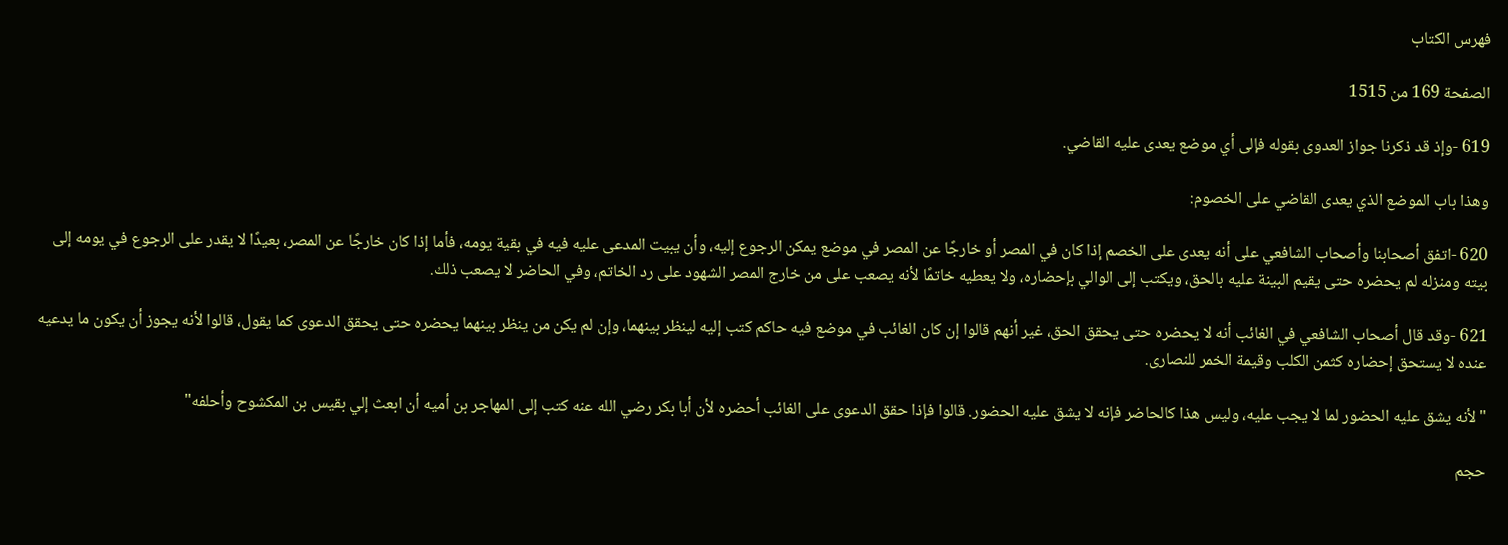فهرس الكتاب

الصفحة 169 من 1515

619 -وإذ قد ذكرنا جواز العدوى بقوله فإلى أي موضع يعدى عليه القاضي.

وهذا باب الموضع الذي يعدى القاضي على الخصوم:

620 -اتفق أصحابنا وأصحاب الشافعي على أنه يعدى على الخصم إذا كان في المصر أو خارجًا عن المصر في موضع يمكن الرجوع إليه، وأن يبيت المدعى عليه فيه في بقية يومه، فأما إذا كان خارجًا عن المصر، بعيدًا لا يقدر على الرجوع في يومه إلى بيته ومنزله لم يحضره حتى يقيم البينة عليه بالحق، ويكتب إلى الوالي بإحضاره، ولا يعطيه خاتمًا لأنه يصعب على من خارج المصر الشهود على رد الخاتم، وفي الحاضر لا يصعب ذلك.

621 -وقد قال أصحاب الشافعي في الغائب أنه لا يحضره حتى يحقق الحق، غير أنهم قالوا إن كان الغائب في موضع فيه حاكم كتب إليه لينظر بينهما، وإن لم يكن من ينظر بينهما يحضره حتى يحقق الدعوى كما يقول، قالوا لأنه يجوز أن يكون ما يدعيه عنده لا يستحق إحضاره كثمن الكلب وقيمة الخمر للنصارى.

"لأنه يشق عليه الحضور لما لا يجب عليه، وليس هذا كالحاضر فإنه لا يشق عليه الحضور. قالوا فإذا حقق الدعوى على الغائب أحضره لأن أبا بكر رضي الله عنه كتب إلى المهاجر بن أميه أن ابعث إلي بقيس بن المكشوح وأحلفه"

حجم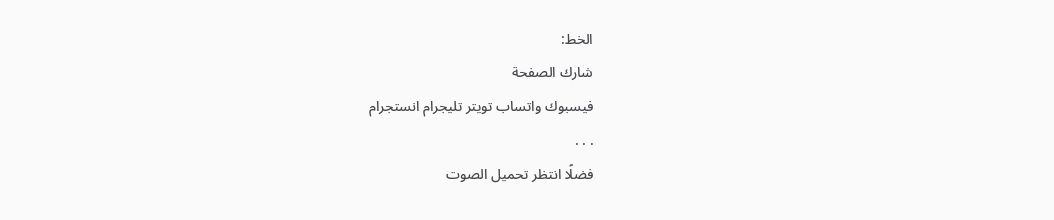الخط:
شارك الصفحة
فيسبوك واتساب تويتر تليجرام انستجرام
. . .
فضلًا انتظر تحميل الصوت